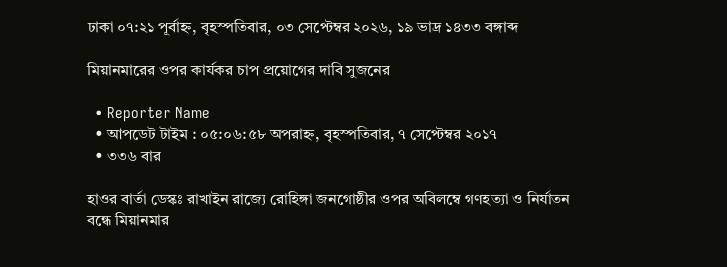ঢাকা ০৭:২১ পূর্বাহ্ন, বৃহস্পতিবার, ০৩ সেপ্টেম্বর ২০২৬, ১৯ ভাদ্র ১৪৩৩ বঙ্গাব্দ

মিয়ানমারের ওপর কার্যকর চাপ প্রয়োগের দাবি সুজনের

  • Reporter Name
  • আপডেট টাইম : ০৫:০৬:৫৮ অপরাহ্ন, বৃহস্পতিবার, ৭ সেপ্টেম্বর ২০১৭
  • ৩৩৬ বার

হাওর বার্তা ডেস্কঃ রাখাইন রাজ্যে রোহিঙ্গা জনগোষ্ঠীর ওপর অবিলম্বে গণহত্যা ও নির্যাতন বন্ধে মিয়ানমার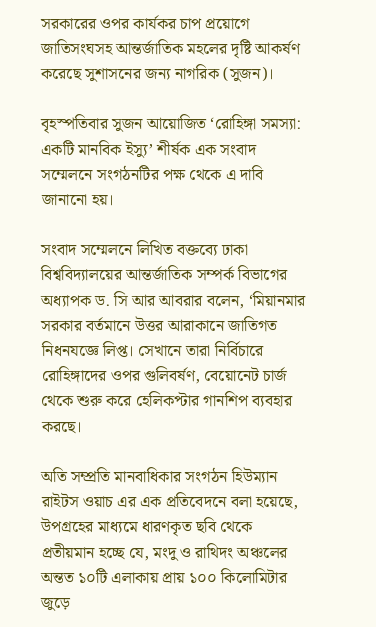সরকারের ওপর কার্যকর চাপ প্রয়োগে জাতিসংঘসহ আন্তর্জাতিক মহলের দৃষ্টি আকর্ষণ করেছে সুশাসনের জন্য নাগরিক (সুজন)।

বৃহস্পতিবার সুজন আয়োজিত ‘রোহিঙ্গা সমস্যা: একটি মানবিক ইস্যু’ শীর্ষক এক সংবাদ সম্মেলনে সংগঠনটির পক্ষ থেকে এ দাবি জানানো হয়।

সংবাদ সম্মেলনে লিখিত বক্তব্যে ঢাকা বিশ্ববিদ্যালয়ের আন্তর্জাতিক সম্পর্ক বিভাগের অধ্যাপক ড. সি আর আবরার বলেন, ‘মিয়ানমার সরকার বর্তমানে উত্তর আরাকানে জাতিগত নিধনযজ্ঞে লিপ্ত। সেখানে তারা নির্বিচারে রোহিঙ্গাদের ওপর গুলিবর্ষণ, বেয়োনেট চার্জ থেকে শুরু করে হেলিকপ্টার গানশিপ ব্যবহার করছে।

অতি সম্প্রতি মানবাধিকার সংগঠন হিউম্যান রাইটস ওয়াচ এর এক প্রতিবেদনে বলা হয়েছে, উপগ্রহের মাধ্যমে ধারণকৃত ছবি থেকে প্রতীয়মান হচ্ছে যে, মংদু ও রাথিদং অঞ্চলের অন্তত ১০টি এলাকায় প্রায় ১০০ কিলোমিটার জুড়ে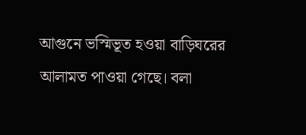আগুনে ভস্মিভূত হওয়া বাড়িঘরের আলামত পাওয়া গেছে। বলা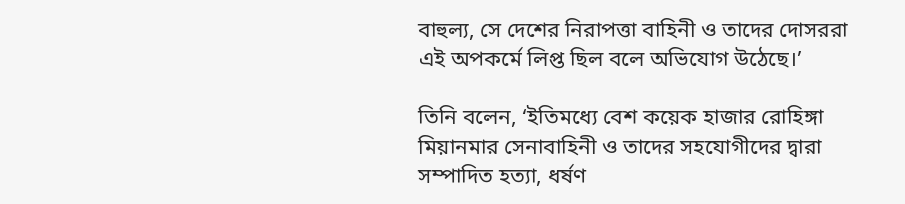বাহুল্য, সে দেশের নিরাপত্তা বাহিনী ও তাদের দোসররা এই অপকর্মে লিপ্ত ছিল বলে অভিযোগ উঠেছে।’

তিনি বলেন, ‘ইতিমধ্যে বেশ কয়েক হাজার রোহিঙ্গা মিয়ানমার সেনাবাহিনী ও তাদের সহযোগীদের দ্বারা সম্পাদিত হত্যা, ধর্ষণ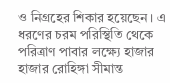ও নিগ্রহের শিকার হয়েছেন। এ ধরণের চরম পরিস্থিতি থেকে পরিত্রাণ পাবার লক্ষ্যে হাজার হাজার রোহিঙ্গা সীমান্ত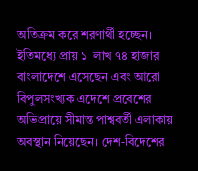অতিক্রম করে শরণার্থী হচ্ছেন। ইতিমধ্যে প্রায় ১  লাখ ৭৪ হাজার বাংলাদেশে এসেছেন এবং আরো বিপুলসংখ্যক এদেশে প্রবেশের অভিপ্রায়ে সীমান্ত পাশ্ববর্তী এলাকায় অবস্থান নিয়েছেন। দেশ-বিদেশের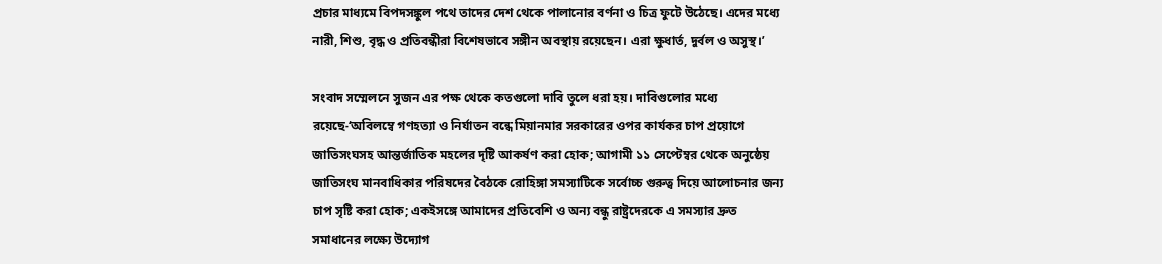প্রচার মাধ্যমে বিপদসঙ্কুল পথে তাদের দেশ থেকে পালানোর বর্ণনা ও চিত্র ফুটে উঠেছে। এদের মধ্যে নারী, শিশু, বৃদ্ধ ও প্রতিবন্ধীরা বিশেষভাবে সঙ্গীন অবস্থায় রয়েছেন। এরা ক্ষুধার্ত, দুর্বল ও অসুস্থ।’

সংবাদ সম্মেলনে সুজন এর পক্ষ থেকে কতগুলো দাবি তুলে ধরা হয়। দাবিগুলোর মধ্যে রয়েছে-‘অবিলম্বে গণহত্যা ও নির্যাতন বন্ধে মিয়ানমার সরকারের ওপর কার্যকর চাপ প্রয়োগে জাতিসংঘসহ আন্তর্জাতিক মহলের দৃষ্টি আকর্ষণ করা হোক; আগামী ১১ সেপ্টেম্বর থেকে অনুষ্ঠেয় জাতিসংঘ মানবাধিকার পরিষদের বৈঠকে রোহিঙ্গা সমস্যাটিকে সর্বোচ্চ গুরুত্ব দিয়ে আলোচনার জন্য চাপ সৃষ্টি করা হোক; একইসঙ্গে আমাদের প্রতিবেশি ও অন্য বন্ধু রাষ্ট্রদেরকে এ সমস্যার দ্রুত সমাধানের লক্ষ্যে উদ্যোগ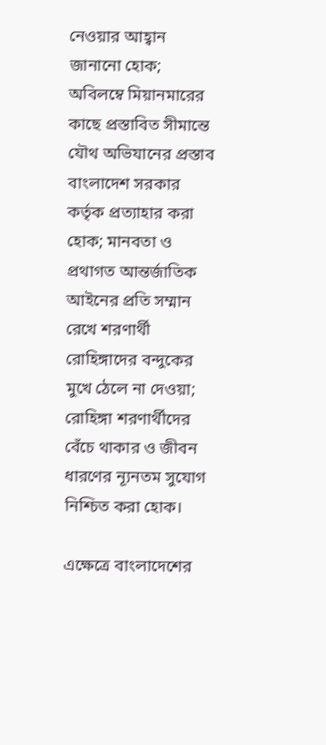নেওয়ার আহ্বান জানানো হোক; অবিলম্বে মিয়ানমারের কাছে প্রস্তাবিত সীমান্তে যৌথ অভিযানের প্রস্তাব বাংলাদেশ সরকার কর্তৃক প্রত্যাহার করা হোক; মানবতা ও প্রথাগত আন্তর্জাতিক আইনের প্রতি সম্মান রেখে শরণার্থী রোহিঙ্গাদের বন্দুকের মুখে ঠেলে না দেওয়া; রোহিঙ্গা শরণার্থীদের বেঁচে থাকার ও জীবন ধারণের ন্যূনতম সুযোগ নিশ্চিত করা হোক।

এক্ষেত্রে বাংলাদেশের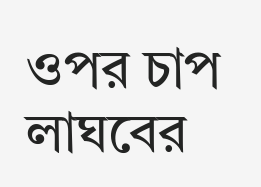ওপর চাপ লাঘবের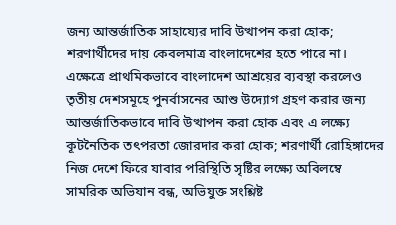জন্য আন্তর্জাতিক সাহায্যের দাবি উত্থাপন করা হোক; শরণার্থীদের দায় কেবলমাত্র বাংলাদেশের হতে পারে না। এক্ষেত্রে প্রাথমিকভাবে বাংলাদেশ আশ্রয়ের ব্যবস্থা করলেও তৃতীয় দেশসমূহে পুনর্বাসনের আশু উদ্যোগ গ্রহণ করার জন্য আন্তর্জাতিকভাবে দাবি উত্থাপন করা হোক এবং এ লক্ষ্যে কূটনৈতিক তৎপরতা জোরদার করা হোক; শরণার্থী রোহিঙ্গাদের নিজ দেশে ফিরে যাবার পরিস্থিতি সৃষ্টির লক্ষ্যে অবিলম্বে সামরিক অভিযান বন্ধ, অভিযুক্ত সংশ্লিষ্ট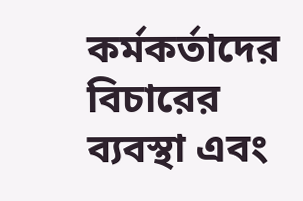কর্মকর্তাদের বিচারের ব্যবস্থা এবং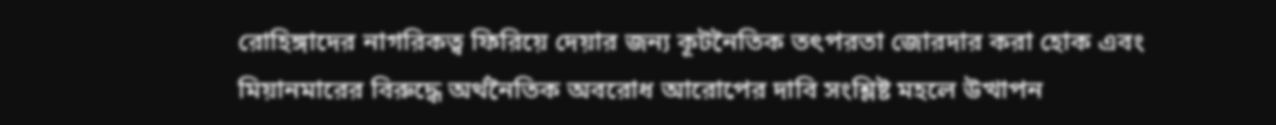রোহিঙ্গাদের নাগরিকত্ব ফিরিয়ে দেয়ার জন্য কূটনৈতিক তৎপরতা জোরদার করা হোক এবং মিয়ানমারের বিরুদ্ধে অর্থনৈতিক অবরোধ আরোপের দাবি সংশ্লিষ্ট মহলে উত্থাপন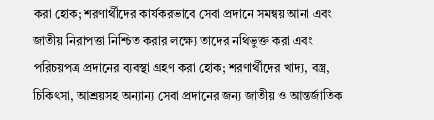করা হোক; শরণার্থীদের কার্যকরভাবে সেবা প্রদানে সমন্বয় আনা এবং জাতীয় নিরাপত্তা নিশ্চিত করার লক্ষ্যে তাদের নথিভুক্ত করা এবং পরিচয়পত্র প্রদানের ব্যবস্থা গ্রহণ করা হোক; শরণার্থীদের খাদ্য, বস্ত্র, চিকিৎসা, আশ্রয়সহ অন্যান্য সেবা প্রদানের জন্য জাতীয় ও আন্তর্জাতিক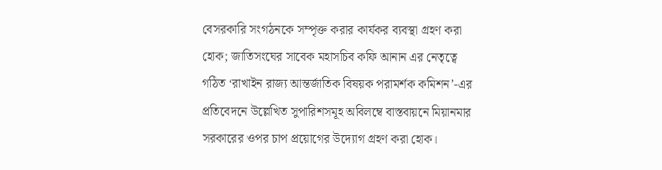বেসরকারি সংগঠনকে সম্পৃক্ত করার কার্যকর ব্যবস্থা গ্রহণ করা হোক; জাতিসংঘের সাবেক মহাসচিব কফি আনান এর নেতৃত্বে গঠিত ‘রাখাইন রাজ্য আন্তর্জাতিক বিষয়ক পরামর্শক কমিশন’-এর প্রতিবেদনে উল্লেখিত সুপারিশসমূহ অবিলম্বে বাস্তবায়নে মিয়ানমার সরকারের ওপর চাপ প্রয়োগের উদ্যোগ গ্রহণ করা হোক।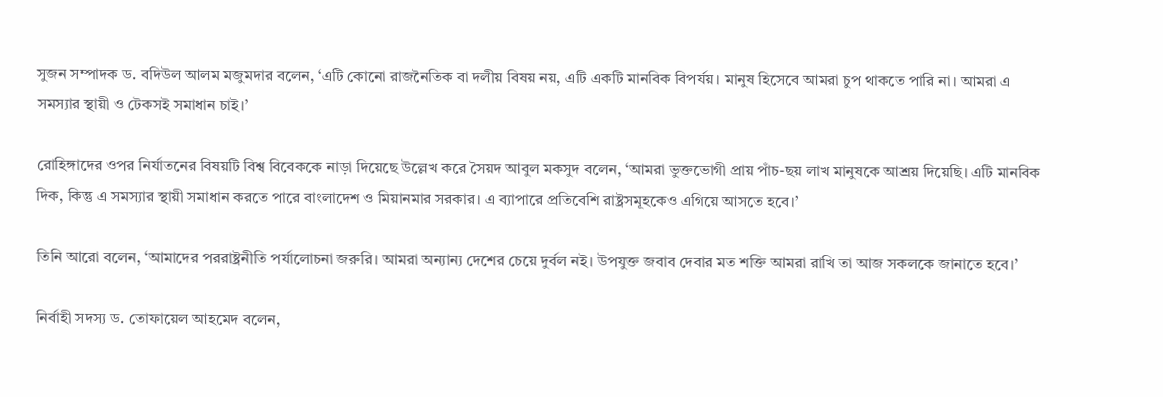সুজন সম্পাদক ড. বদিউল আলম মজুমদার বলেন, ‘এটি কোনো রাজনৈতিক বা দলীয় বিষয় নয়, এটি একটি মানবিক বিপর্যয়। মানুষ হিসেবে আমরা চুপ থাকতে পারি না। আমরা এ সমস্যার স্থায়ী ও টেকসই সমাধান চাই।’

রোহিঙ্গাদের ওপর নির্যাতনের বিষয়টি বিশ্ব বিবেককে নাড়া দিয়েছে উল্লেখ করে সৈয়দ আবুল মকসুদ বলেন, ‘আমরা ভুক্তভোগী প্রায় পাঁচ-ছয় লাখ মানুষকে আশ্রয় দিয়েছি। এটি মানবিক দিক, কিন্তু এ সমস্যার স্থায়ী সমাধান করতে পারে বাংলাদেশ ও মিয়ানমার সরকার। এ ব্যাপারে প্রতিবেশি রাষ্ট্রসমূহকেও এগিয়ে আসতে হবে।’

তিনি আরো বলেন, ‘আমাদের পররাষ্ট্রনীতি পর্যালোচনা জরুরি। আমরা অন্যান্য দেশের চেয়ে দুর্বল নই। উপযুক্ত জবাব দেবার মত শক্তি আমরা রাখি তা আজ সকলকে জানাতে হবে।’

নির্বাহী সদস্য ড. তোফায়েল আহমেদ বলেন,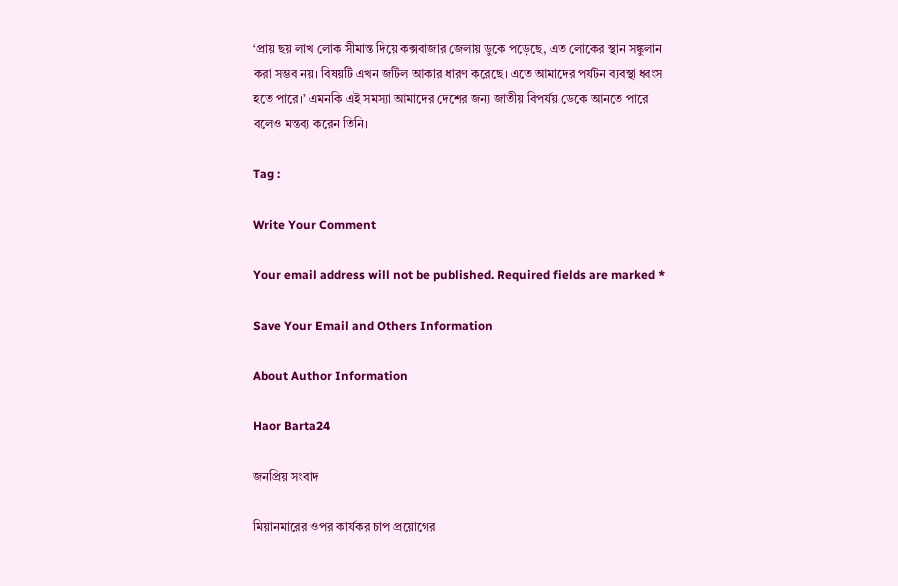‘প্রায় ছয় লাখ লোক সীমান্ত দিয়ে কক্সবাজার জেলায় ডুকে পড়েছে, এত লোকের স্থান সঙ্কুলান করা সম্ভব নয়। বিষয়টি এখন জটিল আকার ধারণ করেছে। এতে আমাদের পর্যটন ব্যবস্থা ধ্বংস হতে পারে।’ এমনকি এই সমস্যা আমাদের দেশের জন্য জাতীয় বিপর্যয় ডেকে আনতে পারে বলেও মন্তব্য করেন তিনি।

Tag :

Write Your Comment

Your email address will not be published. Required fields are marked *

Save Your Email and Others Information

About Author Information

Haor Barta24

জনপ্রিয় সংবাদ

মিয়ানমারের ওপর কার্যকর চাপ প্রয়োগের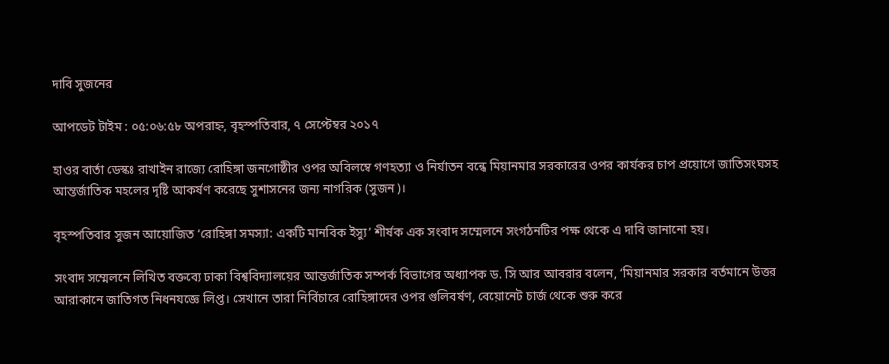দাবি সুজনের

আপডেট টাইম : ০৫:০৬:৫৮ অপরাহ্ন, বৃহস্পতিবার, ৭ সেপ্টেম্বর ২০১৭

হাওর বার্তা ডেস্কঃ রাখাইন রাজ্যে রোহিঙ্গা জনগোষ্ঠীর ওপর অবিলম্বে গণহত্যা ও নির্যাতন বন্ধে মিয়ানমার সরকারের ওপর কার্যকর চাপ প্রয়োগে জাতিসংঘসহ আন্তর্জাতিক মহলের দৃষ্টি আকর্ষণ করেছে সুশাসনের জন্য নাগরিক (সুজন)।

বৃহস্পতিবার সুজন আয়োজিত ‘রোহিঙ্গা সমস্যা: একটি মানবিক ইস্যু’ শীর্ষক এক সংবাদ সম্মেলনে সংগঠনটির পক্ষ থেকে এ দাবি জানানো হয়।

সংবাদ সম্মেলনে লিখিত বক্তব্যে ঢাকা বিশ্ববিদ্যালয়ের আন্তর্জাতিক সম্পর্ক বিভাগের অধ্যাপক ড. সি আর আবরার বলেন, ‘মিয়ানমার সরকার বর্তমানে উত্তর আরাকানে জাতিগত নিধনযজ্ঞে লিপ্ত। সেখানে তারা নির্বিচারে রোহিঙ্গাদের ওপর গুলিবর্ষণ, বেয়োনেট চার্জ থেকে শুরু করে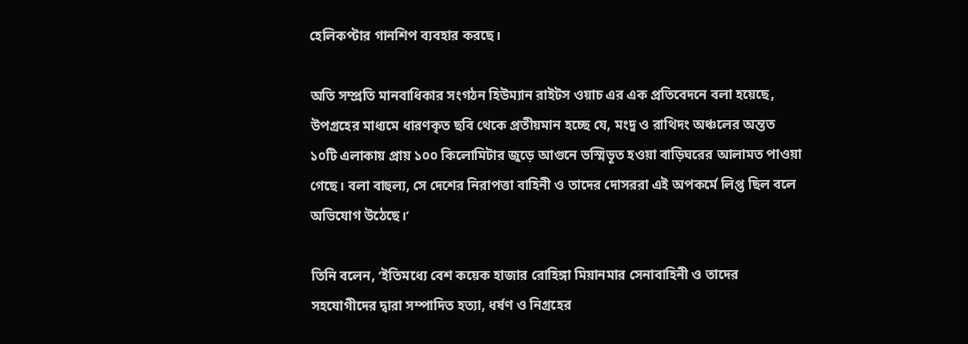হেলিকপ্টার গানশিপ ব্যবহার করছে।

অতি সম্প্রতি মানবাধিকার সংগঠন হিউম্যান রাইটস ওয়াচ এর এক প্রতিবেদনে বলা হয়েছে, উপগ্রহের মাধ্যমে ধারণকৃত ছবি থেকে প্রতীয়মান হচ্ছে যে, মংদু ও রাথিদং অঞ্চলের অন্তত ১০টি এলাকায় প্রায় ১০০ কিলোমিটার জুড়ে আগুনে ভস্মিভূত হওয়া বাড়িঘরের আলামত পাওয়া গেছে। বলা বাহুল্য, সে দেশের নিরাপত্তা বাহিনী ও তাদের দোসররা এই অপকর্মে লিপ্ত ছিল বলে অভিযোগ উঠেছে।’

তিনি বলেন, ‘ইতিমধ্যে বেশ কয়েক হাজার রোহিঙ্গা মিয়ানমার সেনাবাহিনী ও তাদের সহযোগীদের দ্বারা সম্পাদিত হত্যা, ধর্ষণ ও নিগ্রহের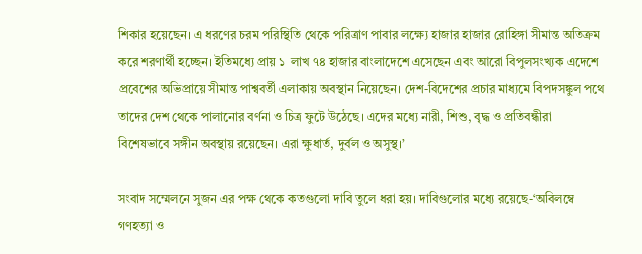শিকার হয়েছেন। এ ধরণের চরম পরিস্থিতি থেকে পরিত্রাণ পাবার লক্ষ্যে হাজার হাজার রোহিঙ্গা সীমান্ত অতিক্রম করে শরণার্থী হচ্ছেন। ইতিমধ্যে প্রায় ১  লাখ ৭৪ হাজার বাংলাদেশে এসেছেন এবং আরো বিপুলসংখ্যক এদেশে প্রবেশের অভিপ্রায়ে সীমান্ত পাশ্ববর্তী এলাকায় অবস্থান নিয়েছেন। দেশ-বিদেশের প্রচার মাধ্যমে বিপদসঙ্কুল পথে তাদের দেশ থেকে পালানোর বর্ণনা ও চিত্র ফুটে উঠেছে। এদের মধ্যে নারী, শিশু, বৃদ্ধ ও প্রতিবন্ধীরা বিশেষভাবে সঙ্গীন অবস্থায় রয়েছেন। এরা ক্ষুধার্ত, দুর্বল ও অসুস্থ।’

সংবাদ সম্মেলনে সুজন এর পক্ষ থেকে কতগুলো দাবি তুলে ধরা হয়। দাবিগুলোর মধ্যে রয়েছে-‘অবিলম্বে গণহত্যা ও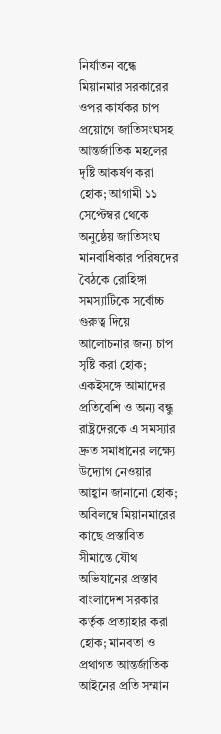নির্যাতন বন্ধে মিয়ানমার সরকারের ওপর কার্যকর চাপ প্রয়োগে জাতিসংঘসহ আন্তর্জাতিক মহলের দৃষ্টি আকর্ষণ করা হোক; আগামী ১১ সেপ্টেম্বর থেকে অনুষ্ঠেয় জাতিসংঘ মানবাধিকার পরিষদের বৈঠকে রোহিঙ্গা সমস্যাটিকে সর্বোচ্চ গুরুত্ব দিয়ে আলোচনার জন্য চাপ সৃষ্টি করা হোক; একইসঙ্গে আমাদের প্রতিবেশি ও অন্য বন্ধু রাষ্ট্রদেরকে এ সমস্যার দ্রুত সমাধানের লক্ষ্যে উদ্যোগ নেওয়ার আহ্বান জানানো হোক; অবিলম্বে মিয়ানমারের কাছে প্রস্তাবিত সীমান্তে যৌথ অভিযানের প্রস্তাব বাংলাদেশ সরকার কর্তৃক প্রত্যাহার করা হোক; মানবতা ও প্রথাগত আন্তর্জাতিক আইনের প্রতি সম্মান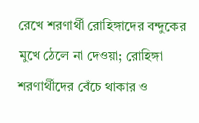রেখে শরণার্থী রোহিঙ্গাদের বন্দুকের মুখে ঠেলে না দেওয়া; রোহিঙ্গা শরণার্থীদের বেঁচে থাকার ও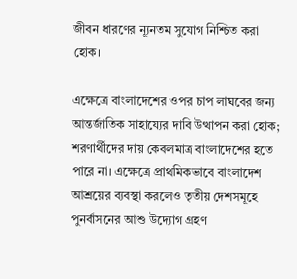জীবন ধারণের ন্যূনতম সুযোগ নিশ্চিত করা হোক।

এক্ষেত্রে বাংলাদেশের ওপর চাপ লাঘবের জন্য আন্তর্জাতিক সাহায্যের দাবি উত্থাপন করা হোক; শরণার্থীদের দায় কেবলমাত্র বাংলাদেশের হতে পারে না। এক্ষেত্রে প্রাথমিকভাবে বাংলাদেশ আশ্রয়ের ব্যবস্থা করলেও তৃতীয় দেশসমূহে পুনর্বাসনের আশু উদ্যোগ গ্রহণ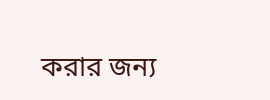করার জন্য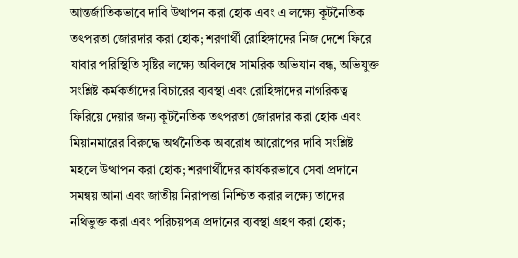আন্তর্জাতিকভাবে দাবি উত্থাপন করা হোক এবং এ লক্ষ্যে কূটনৈতিক তৎপরতা জোরদার করা হোক; শরণার্থী রোহিঙ্গাদের নিজ দেশে ফিরে যাবার পরিস্থিতি সৃষ্টির লক্ষ্যে অবিলম্বে সামরিক অভিযান বন্ধ, অভিযুক্ত সংশ্লিষ্ট কর্মকর্তাদের বিচারের ব্যবস্থা এবং রোহিঙ্গাদের নাগরিকত্ব ফিরিয়ে দেয়ার জন্য কূটনৈতিক তৎপরতা জোরদার করা হোক এবং মিয়ানমারের বিরুদ্ধে অর্থনৈতিক অবরোধ আরোপের দাবি সংশ্লিষ্ট মহলে উত্থাপন করা হোক; শরণার্থীদের কার্যকরভাবে সেবা প্রদানে সমন্বয় আনা এবং জাতীয় নিরাপত্তা নিশ্চিত করার লক্ষ্যে তাদের নথিভুক্ত করা এবং পরিচয়পত্র প্রদানের ব্যবস্থা গ্রহণ করা হোক;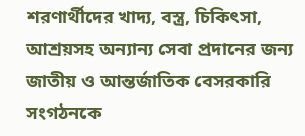শরণার্থীদের খাদ্য, বস্ত্র, চিকিৎসা, আশ্রয়সহ অন্যান্য সেবা প্রদানের জন্য জাতীয় ও আন্তর্জাতিক বেসরকারি সংগঠনকে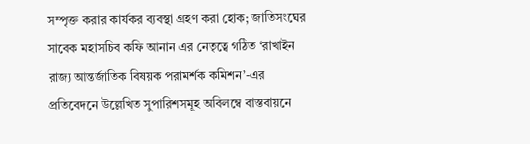সম্পৃক্ত করার কার্যকর ব্যবস্থা গ্রহণ করা হোক; জাতিসংঘের সাবেক মহাসচিব কফি আনান এর নেতৃত্বে গঠিত ‘রাখাইন রাজ্য আন্তর্জাতিক বিষয়ক পরামর্শক কমিশন’-এর প্রতিবেদনে উল্লেখিত সুপারিশসমূহ অবিলম্বে বাস্তবায়নে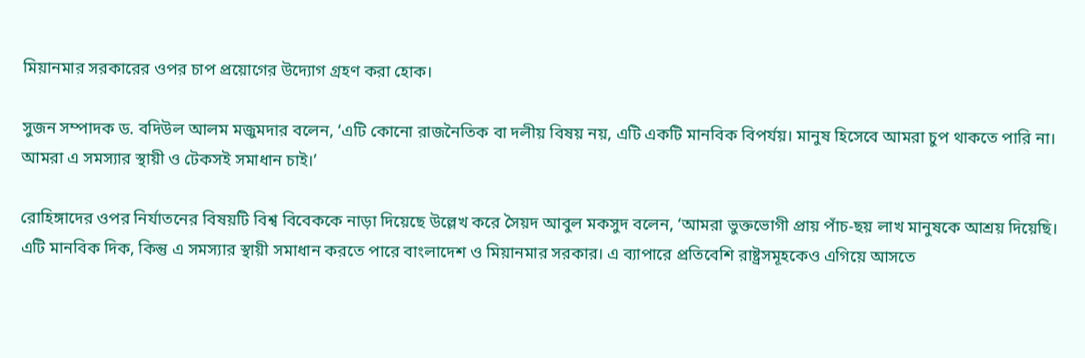মিয়ানমার সরকারের ওপর চাপ প্রয়োগের উদ্যোগ গ্রহণ করা হোক।

সুজন সম্পাদক ড. বদিউল আলম মজুমদার বলেন, ‘এটি কোনো রাজনৈতিক বা দলীয় বিষয় নয়, এটি একটি মানবিক বিপর্যয়। মানুষ হিসেবে আমরা চুপ থাকতে পারি না। আমরা এ সমস্যার স্থায়ী ও টেকসই সমাধান চাই।’

রোহিঙ্গাদের ওপর নির্যাতনের বিষয়টি বিশ্ব বিবেককে নাড়া দিয়েছে উল্লেখ করে সৈয়দ আবুল মকসুদ বলেন, ‘আমরা ভুক্তভোগী প্রায় পাঁচ-ছয় লাখ মানুষকে আশ্রয় দিয়েছি। এটি মানবিক দিক, কিন্তু এ সমস্যার স্থায়ী সমাধান করতে পারে বাংলাদেশ ও মিয়ানমার সরকার। এ ব্যাপারে প্রতিবেশি রাষ্ট্রসমূহকেও এগিয়ে আসতে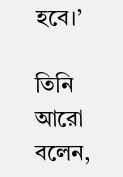হবে।’

তিনি আরো বলেন,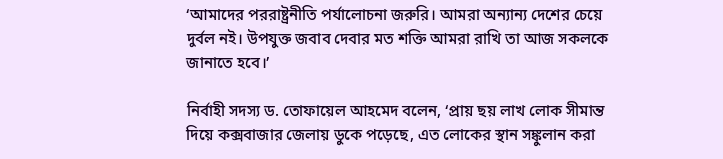‘আমাদের পররাষ্ট্রনীতি পর্যালোচনা জরুরি। আমরা অন্যান্য দেশের চেয়ে দুর্বল নই। উপযুক্ত জবাব দেবার মত শক্তি আমরা রাখি তা আজ সকলকে জানাতে হবে।’

নির্বাহী সদস্য ড. তোফায়েল আহমেদ বলেন, ‘প্রায় ছয় লাখ লোক সীমান্ত দিয়ে কক্সবাজার জেলায় ডুকে পড়েছে, এত লোকের স্থান সঙ্কুলান করা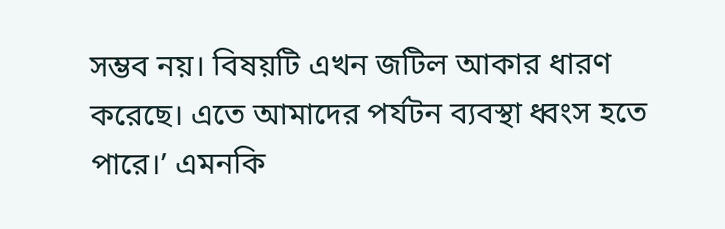সম্ভব নয়। বিষয়টি এখন জটিল আকার ধারণ করেছে। এতে আমাদের পর্যটন ব্যবস্থা ধ্বংস হতে পারে।’ এমনকি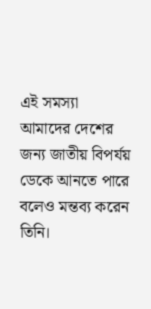এই সমস্যা আমাদের দেশের জন্য জাতীয় বিপর্যয় ডেকে আনতে পারে বলেও মন্তব্য করেন তিনি।